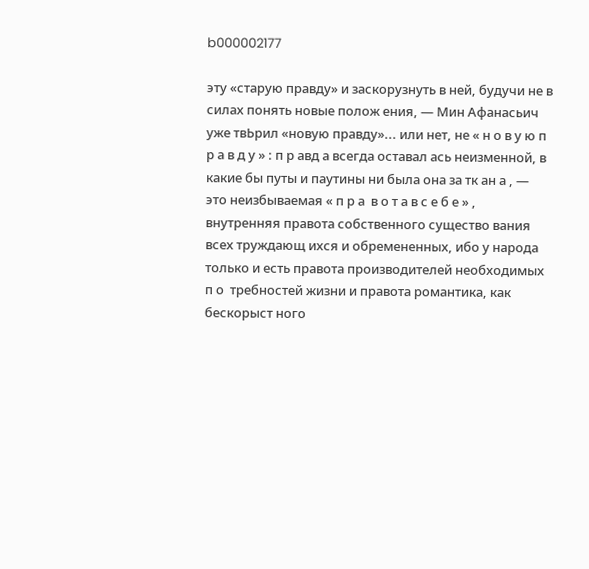b000002177

эту «старую правду» и заскорузнуть в ней, будучи не в силах понять новые полож ения, — Мин Афанасьич уже твЬрил «новую правду»... или нет, не « н о в у ю п р а в д у » : п р авд а всегда оставал ась неизменной, в какие бы путы и паутины ни была она за тк ан а , — это неизбываемая « п р а  в о т а в с е б е » , внутренняя правота собственного существо вания всех труждающ ихся и обремененных, ибо у народа только и есть правота производителей необходимых п о  требностей жизни и правота романтика, как бескорыст ного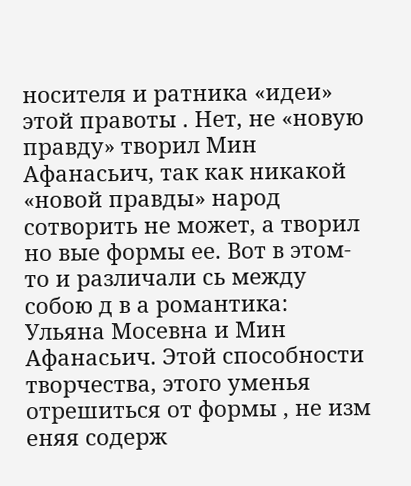носителя и ратника «идеи» этой правоты . Нет, не «новую правду» творил Мин Афанасьич, так как никакой «новой правды» народ сотворить не может, а творил но вые формы ее. Вот в этом-то и различали сь между собою д в а романтика: Ульяна Мосевна и Мин Афанасьич. Этой способности творчества, этого уменья отрешиться от формы , не изм еняя содерж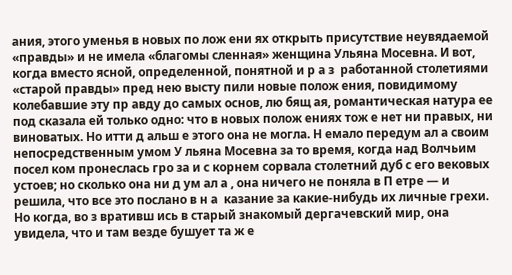ания, этого уменья в новых по лож ени ях открыть присутствие неувядаемой «правды» и не имела «благомы сленная» женщина Ульяна Мосевна. И вот, когда вместо ясной, определенной, понятной и р а з  работанной столетиями «старой правды» пред нею высту пили новые полож ения, повидимому колебавшие эту пр авду до самых основ, лю бящ ая, романтическая натура ее под сказала ей только одно: что в новых полож ениях тож е нет ни правых, ни виноватых. Но итти д альш е этого она не могла. Н емало передум ал а своим непосредственным умом У льяна Мосевна за то время, когда над Волчьим посел ком пронеслась гро за и с корнем сорвала столетний дуб с его вековых устоев; но сколько она ни д ум ал а , она ничего не поняла в П етре — и решила, что все это послано в н а  казание за какие-нибудь их личные грехи. Но когда, во з вративш ись в старый знакомый дергачевский мир, она увидела, что и там везде бушует та ж е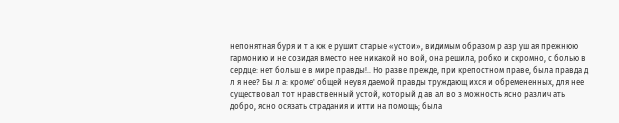непонятная буря и т а кж е рушит старые «устои», видимым образом р азр уш ая прежнюю гармонию и не созидая вместо нее никакой но вой, она решила, робко и скромно, с болью в сердце: нет больш е в мире правды!.. Но разве прежде, при крепостном праве, была правда д л я нее? Бы л а: кроме' общей неувя даемой правды труждающ ихся и обремененных, для нее существовал тот нравственный устой, который д ав ал во з можность ясно различ ать добро, ясно осязать страдания и итти на помощь; была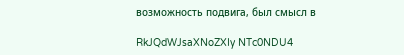возможность подвига, был смысл в

RkJQdWJsaXNoZXIy NTc0NDU4